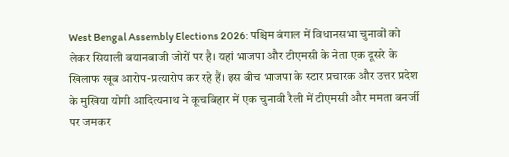West Bengal Assembly Elections 2026: पश्चिम बंगाल में विधानसभा चुनावों को लेकर सियाली बयानबाजी जोरों पर है। यहां भाजपा और टीएमसी के नेता एक दूसरे के खिलाफ खूब आरोप-प्रत्यारोप कर रहे हैं। इस बीच भाजपा के स्टार प्रचारक और उत्तर प्रदेश के मुखिया योगी आदित्यनाथ ने कूचबिहार में एक चुनावी रैली में टीएमसी और ममता बनर्जी पर जमकर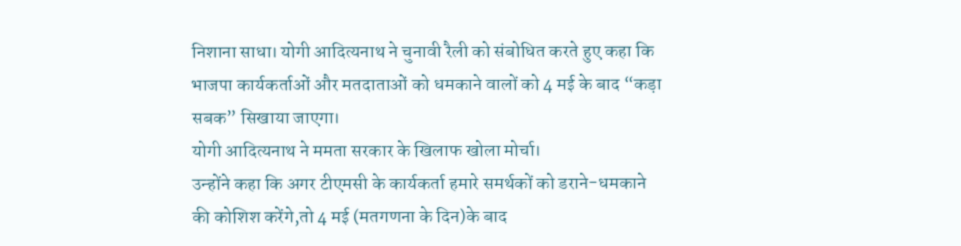निशाना साधा। योगी आदित्यनाथ ने चुनावी रैली को संबोधित करते हुए कहा कि भाजपा कार्यकर्ताओं और मतदाताओं को धमकाने वालों को 4 मई के बाद “कड़ा सबक” सिखाया जाएगा।
योगी आदित्यनाथ ने ममता सरकार के खिलाफ खोला मोर्चा।
उन्होंने कहा कि अगर टीएमसी के कार्यकर्ता हमारे समर्थकों को डराने-धमकाने की कोशिश करेंगे,तो 4 मई (मतगणना के दिन)के बाद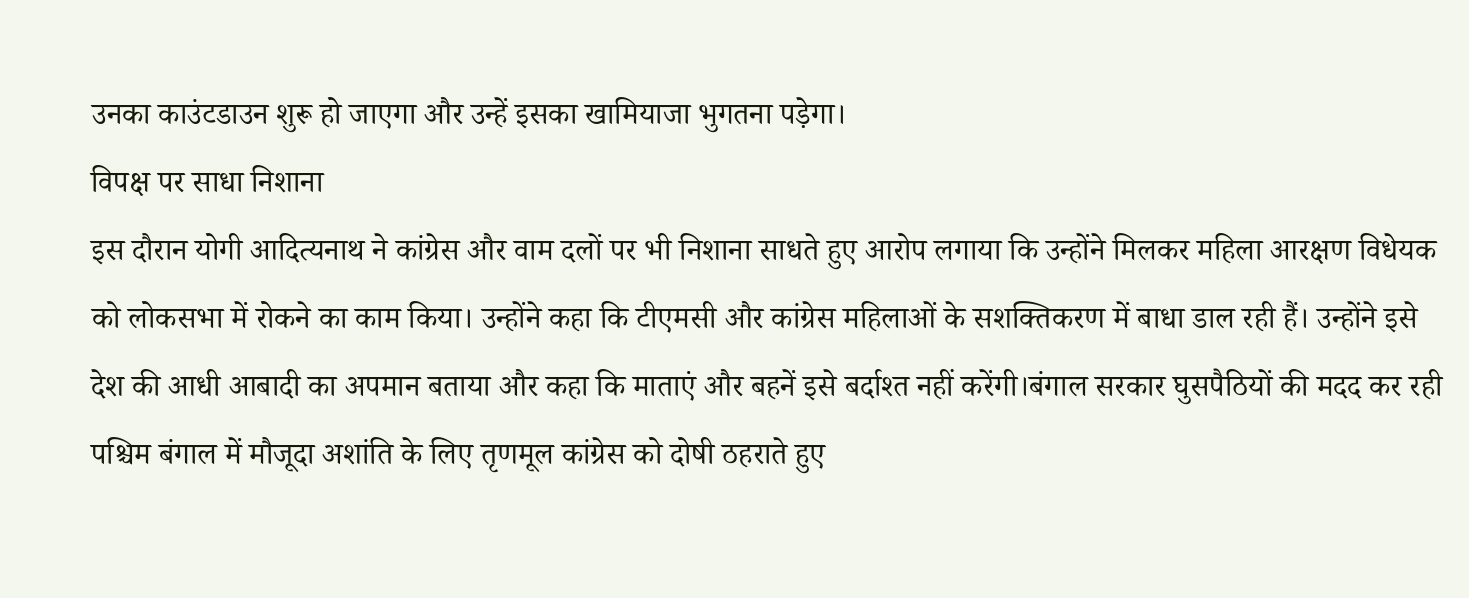उनका काउंटडाउन शुरू हो जाएगा और उन्हें इसका खामियाजा भुगतना पड़ेगा।
विपक्ष पर साधा निशाना
इस दौरान योगी आदित्यनाथ ने कांग्रेस और वाम दलों पर भी निशाना साधते हुए आरोप लगाया कि उन्होंने मिलकर महिला आरक्षण विधेयक को लोकसभा में रोकने का काम किया। उन्होंने कहा कि टीएमसी और कांग्रेस महिलाओं के सशक्तिकरण में बाधा डाल रही हैं। उन्होंने इसे देश की आधी आबादी का अपमान बताया और कहा कि माताएं और बहनें इसे बर्दाश्त नहीं करेंगी।बंगाल सरकार घुसपैठियों की मदद कर रही
पश्चिम बंगाल में मौजूदा अशांति के लिए तृणमूल कांग्रेस को दोषी ठहराते हुए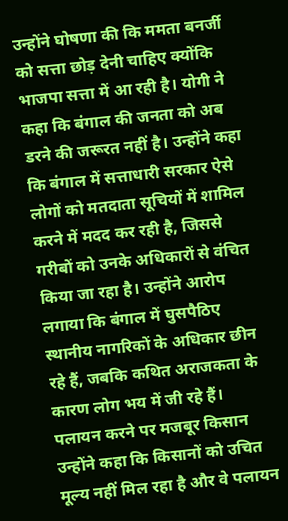उन्होंने घोषणा की कि ममता बनर्जी को सत्ता छोड़ देनी चाहिए क्योंकि भाजपा सत्ता में आ रही है। योगी ने कहा कि बंगाल की जनता को अब डरने की जरूरत नहीं है। उन्होंने कहा कि बंगाल में सत्ताधारी सरकार ऐसे लोगों को मतदाता सूचियों में शामिल करने में मदद कर रही है, जिससे गरीबों को उनके अधिकारों से वंचित किया जा रहा है। उन्होंने आरोप लगाया कि बंगाल में घुसपैठिए स्थानीय नागरिकों के अधिकार छीन रहे हैं, जबकि कथित अराजकता के कारण लोग भय में जी रहे हैं।
पलायन करने पर मजबूर किसान
उन्होंने कहा कि किसानों को उचित मूल्य नहीं मिल रहा है और वे पलायन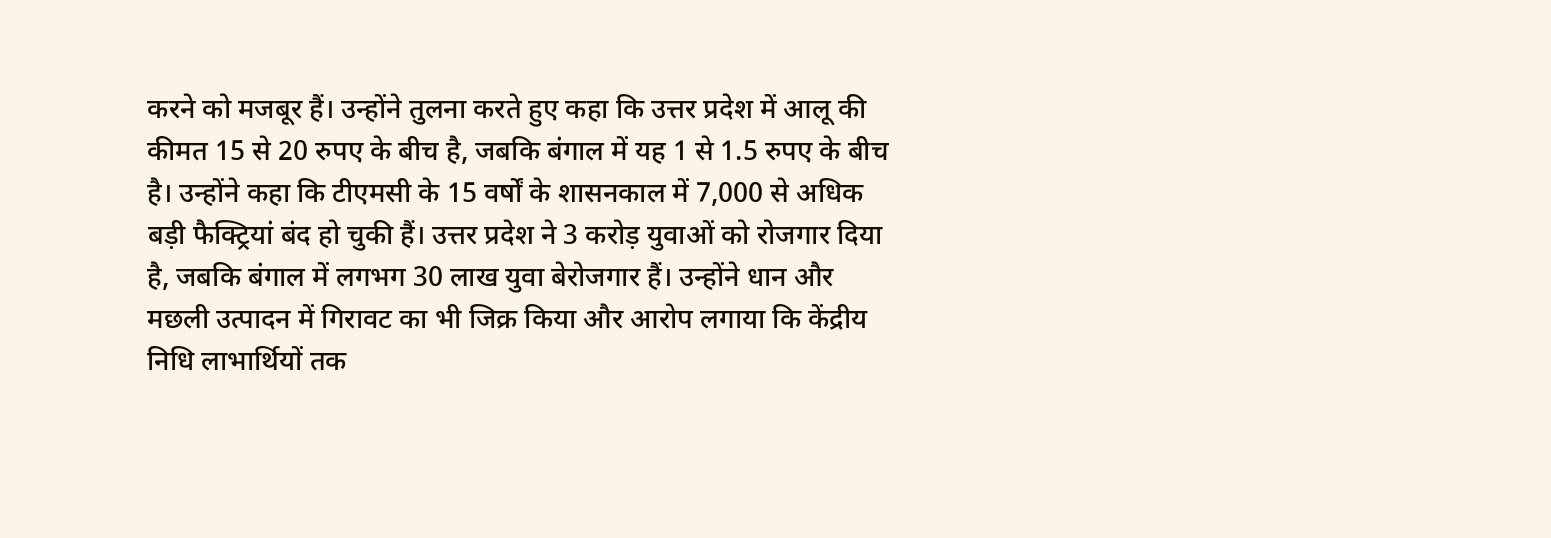करने को मजबूर हैं। उन्होंने तुलना करते हुए कहा कि उत्तर प्रदेश में आलू की कीमत 15 से 20 रुपए के बीच है, जबकि बंगाल में यह 1 से 1.5 रुपए के बीच है। उन्होंने कहा कि टीएमसी के 15 वर्षों के शासनकाल में 7,000 से अधिक बड़ी फैक्ट्रियां बंद हो चुकी हैं। उत्तर प्रदेश ने 3 करोड़ युवाओं को रोजगार दिया है, जबकि बंगाल में लगभग 30 लाख युवा बेरोजगार हैं। उन्होंने धान और मछली उत्पादन में गिरावट का भी जिक्र किया और आरोप लगाया कि केंद्रीय निधि लाभार्थियों तक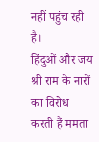नहीं पहुंच रही है।
हिंदुओं और जय श्री राम के नारों का विरोध करती हैं ममता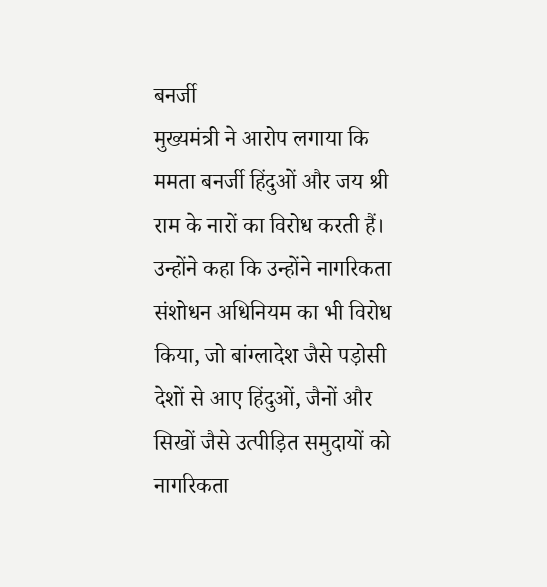बनर्जी
मुख्यमंत्री ने आरोप लगाया कि ममता बनर्जी हिंदुओं और जय श्री राम के नारों का विरोध करती हैं। उन्होंने कहा कि उन्होंने नागरिकता संशोधन अधिनियम का भी विरोध किया, जो बांग्लादेश जैसे पड़ोसी देशों से आए हिंदुओं, जैनों और सिखों जैसे उत्पीड़ित समुदायों को नागरिकता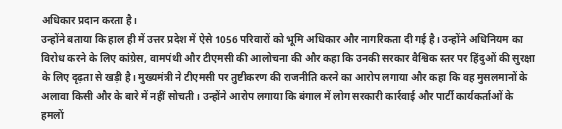अधिकार प्रदान करता है।
उन्होंने बताया कि हाल ही में उत्तर प्रदेश में ऐसे 1056 परिवारों को भूमि अधिकार और नागरिकता दी गई है। उन्होंने अधिनियम का विरोध करने के लिए कांग्रेस, वामपंथी और टीएमसी की आलोचना की और कहा कि उनकी सरकार वैश्विक स्तर पर हिंदुओं की सुरक्षा के लिए दृढ़ता से खड़ी है। मुख्यमंत्री ने टीएमसी पर तुष्टीकरण की राजनीति करने का आरोप लगाया और कहा कि वह मुसलमानों के अलावा किसी और के बारे में नहीं सोचती। उन्होंने आरोप लगाया कि बंगाल में लोग सरकारी कार्रवाई और पार्टी कार्यकर्ताओं के हमलों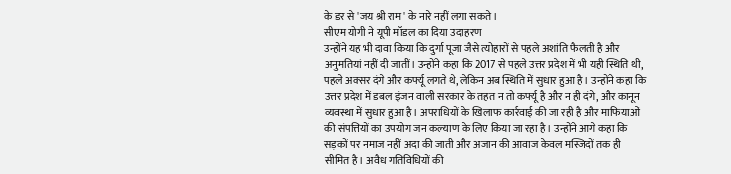के डर से 'जय श्री राम' के नारे नहीं लगा सकते।
सीएम योगी ने यूपी मॉडल का दिया उदाहरण
उन्होंने यह भी दावा किया कि दुर्गा पूजा जैसे त्योहारों से पहले अशांति फैलती है और अनुमतियां नहीं दी जातीं। उन्होंने कहा कि 2017 से पहले उत्तर प्रदेश में भी यही स्थिति थी, पहले अक्सर दंगे और कर्फ्यू लगते थे, लेकिन अब स्थिति में सुधार हुआ है। उन्होंने कहा कि उत्तर प्रदेश में डबल इंजन वाली सरकार के तहत न तो कर्फ्यू है और न ही दंगे, और कानून व्यवस्था में सुधार हुआ है। अपराधियों के खिलाफ कार्रवाई की जा रही है और माफियाओं की संपत्तियों का उपयोग जन कल्याण के लिए किया जा रहा है। उन्होंने आगे कहा कि सड़कों पर नमाज नहीं अदा की जाती और अजान की आवाज केवल मस्जिदों तक ही सीमित है। अवैध गतिविधियों की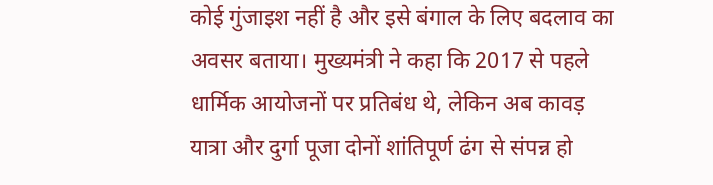कोई गुंजाइश नहीं है और इसे बंगाल के लिए बदलाव का अवसर बताया। मुख्यमंत्री ने कहा कि 2017 से पहले धार्मिक आयोजनों पर प्रतिबंध थे, लेकिन अब कावड़ यात्रा और दुर्गा पूजा दोनों शांतिपूर्ण ढंग से संपन्न हो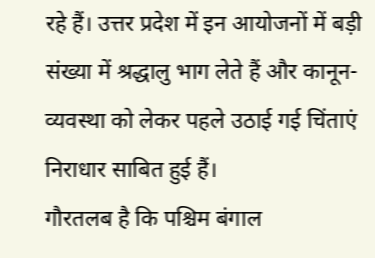रहे हैं। उत्तर प्रदेश में इन आयोजनों में बड़ी संख्या में श्रद्धालु भाग लेते हैं और कानून-व्यवस्था को लेकर पहले उठाई गई चिंताएं निराधार साबित हुई हैं।
गौरतलब है कि पश्चिम बंगाल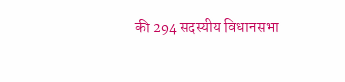की 294 सदस्यीय विधानसभा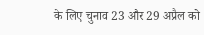के लिए चुनाव 23 और 29 अप्रैल को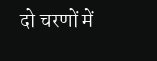दो चरणों में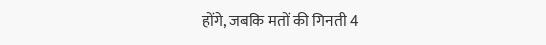होंगे, जबकि मतों की गिनती 4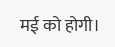मई को होगी।